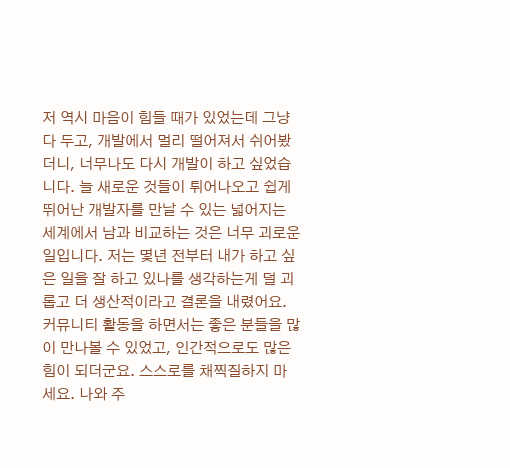저 역시 마음이 힘들 때가 있었는데 그냥 다 두고, 개발에서 멀리 떨어져서 쉬어봤더니, 너무나도 다시 개발이 하고 싶었습니다. 늘 새로운 것들이 튀어나오고 쉽게 뛰어난 개발자를 만날 수 있는 넓어지는 세계에서 남과 비교하는 것은 너무 괴로운 일입니다. 저는 몇년 전부터 내가 하고 싶은 일을 잘 하고 있나를 생각하는게 덜 괴롭고 더 생산적이라고 결론을 내렸어요. 커뮤니티 활동을 하면서는 좋은 분들을 많이 만나볼 수 있었고, 인간적으로도 많은 힘이 되더군요. 스스로를 채찍질하지 마세요. 나와 주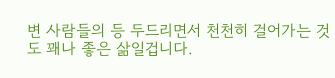변 사람들의 등 두드리면서 천천히 걸어가는 것도 꽤나 좋은 삶일겁니다.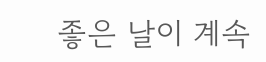좋은 날이 계속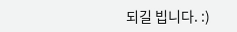되길 빕니다. :)